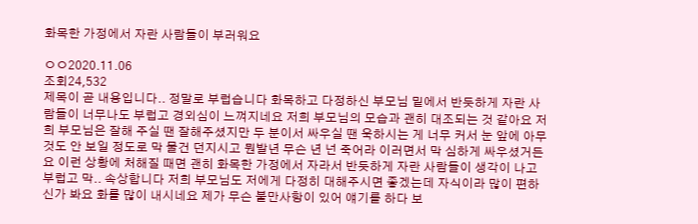화목한 가정에서 자란 사람들이 부러워요

ㅇㅇ2020.11.06
조회24,532
제목이 곧 내용입니다.. 정말로 부럽습니다 화목하고 다정하신 부모님 밑에서 반듯하게 자란 사람들이 너무나도 부럽고 경외심이 느껴지네요 저희 부모님의 모습과 괜히 대조되는 것 같아요 저희 부모님은 잘해 주실 땐 잘해주셨지만 두 분이서 싸우실 땐 욱하시는 게 너무 커서 눈 앞에 아무것도 안 보일 정도로 막 물건 던지시고 뭔발년 무슨 년 넌 죽어라 이러면서 막 심하게 싸우셨거든요 이런 상황에 처해질 때면 괜히 화목한 가정에서 자라서 반듯하게 자란 사람들이 생각이 나고 부럽고 막.. 속상합니다 저희 부모님도 저에게 다정히 대해주시면 좋겠는데 자식이라 많이 편하신가 봐요 화를 많이 내시네요 제가 무슨 불만사항이 있어 얘기를 하다 보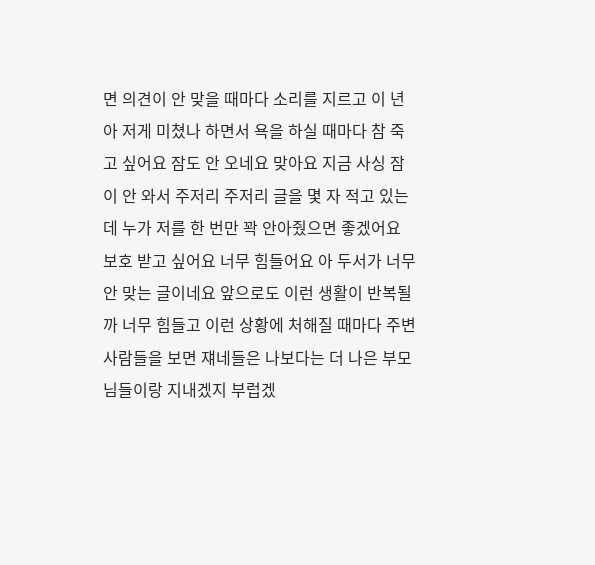면 의견이 안 맞을 때마다 소리를 지르고 이 년아 저게 미쳤나 하면서 욕을 하실 때마다 참 죽고 싶어요 잠도 안 오네요 맞아요 지금 사싱 잠이 안 와서 주저리 주저리 글을 몇 자 적고 있는데 누가 저를 한 번만 꽉 안아줬으면 좋겠어요 보호 받고 싶어요 너무 힘들어요 아 두서가 너무 안 맞는 글이네요 앞으로도 이런 생활이 반복될까 너무 힘들고 이런 상황에 처해질 때마다 주변 사람들을 보면 쟤네들은 나보다는 더 나은 부모님들이랑 지내겠지 부럽겠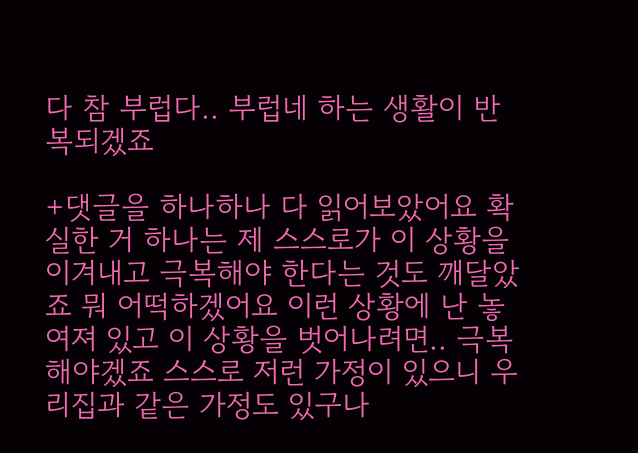다 참 부럽다.. 부럽네 하는 생활이 반복되겠죠

+댓글을 하나하나 다 읽어보았어요 확실한 거 하나는 제 스스로가 이 상황을 이겨내고 극복해야 한다는 것도 깨달았죠 뭐 어떡하겠어요 이런 상황에 난 놓여져 있고 이 상황을 벗어나려면.. 극복해야겠죠 스스로 저런 가정이 있으니 우리집과 같은 가정도 있구나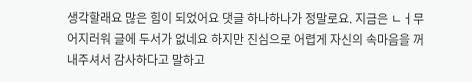생각할래요 많은 힘이 되었어요 댓글 하나하나가 정말로요. 지금은 ㄴㅓ무 어지러워 글에 두서가 없네요 하지만 진심으로 어렵게 자신의 속마음을 꺼내주셔서 감사하다고 말하고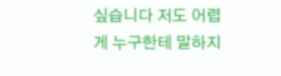싶습니다 저도 어렵게 누구한테 말하지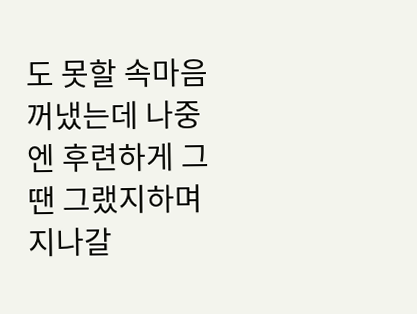도 못할 속마음 꺼냈는데 나중엔 후련하게 그땐 그랬지하며 지나갈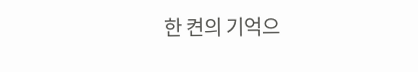한 켠의 기억으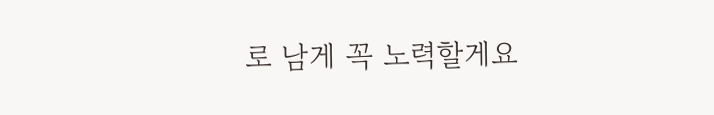로 남게 꼭 노력할게요